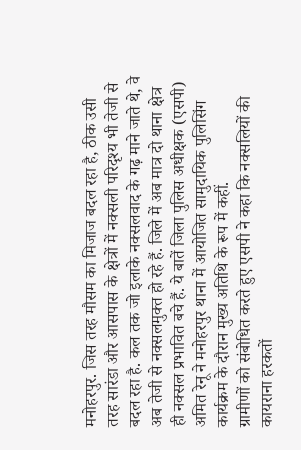मनोहरपुर. जिस तरह मौसम का मिजाज बदल रहा है, ठीक उसी तरह सारंडा और आसपास के क्षेत्रों में नक्सली परिदृश्य भी तेजी से बदल रहा है. कल तक जो इलाके नक्सलवाद के गढ़ माने जाते थे, वे अब तेजी से नक्सलमुक्त हो रहे हैं. जिले में अब मात्र दो थाना क्षेत्र ही नक्सल प्रभावित बचे हैं. ये बातें जिला पुलिस अधीक्षक (एसपी) अमित रेनू ने मनोहरपुर थाना में आयोजित सामुदायिक पुलिसिंग कार्यक्रम के दौरान मुख्य अतिथि के रूप में कहीं.
ग्रामीणों को संबोधित करते हुए एसपी ने कहा कि नक्सलियों की कायराना हरकतों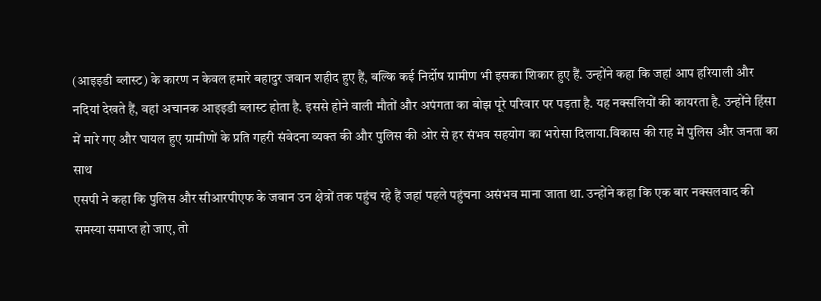(आइइडी ब्लास्ट) के कारण न केवल हमारे बहादुर जवान शहीद हुए हैं, बल्कि कई निर्दोष ग्रामीण भी इसका शिकार हुए हैं. उन्होंने कहा कि जहां आप हरियाली और नदियां देखते हैं, वहां अचानक आइइडी ब्लास्ट होता है. इससे होने वाली मौतों और अपंगता का बोझ पूरे परिवार पर पड़ता है. यह नक्सलियों की कायरता है. उन्होंने हिंसा में मारे गए और घायल हुए ग्रामीणों के प्रति गहरी संवेदना व्यक्त की और पुलिस की ओर से हर संभव सहयोग का भरोसा दिलाया.विकास की राह में पुलिस और जनता का साथ
एसपी ने कहा कि पुलिस और सीआरपीएफ के जवान उन क्षेत्रों तक पहुंच रहे हैं जहां पहले पहुंचना असंभव माना जाता था. उन्होंने कहा कि एक बार नक्सलवाद की समस्या समाप्त हो जाए, तो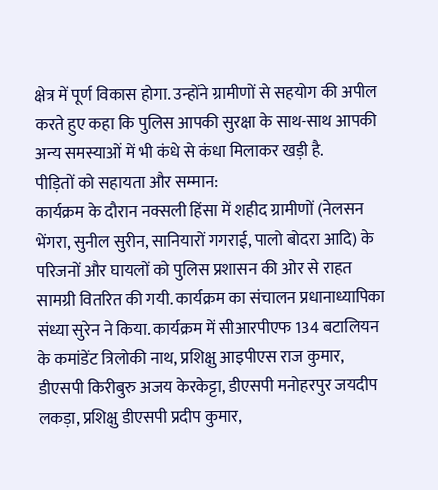क्षेत्र में पूर्ण विकास होगा. उन्होंने ग्रामीणों से सहयोग की अपील करते हुए कहा कि पुलिस आपकी सुरक्षा के साथ-साथ आपकी अन्य समस्याओं में भी कंधे से कंधा मिलाकर खड़ी है.
पीड़ितों को सहायता और सम्मान:
कार्यक्रम के दौरान नक्सली हिंसा में शहीद ग्रामीणों (नेलसन भेंगरा, सुनील सुरीन, सानियारों गगराई, पालो बोदरा आदि) के परिजनों और घायलों को पुलिस प्रशासन की ओर से राहत सामग्री वितरित की गयी. कार्यक्रम का संचालन प्रधानाध्यापिका संध्या सुरेन ने किया. कार्यक्रम में सीआरपीएफ 134 बटालियन के कमांडेंट त्रिलोकी नाथ, प्रशिक्षु आइपीएस राज कुमार, डीएसपी किरीबुरु अजय केरकेट्टा, डीएसपी मनोहरपुर जयदीप लकड़ा, प्रशिक्षु डीएसपी प्रदीप कुमार,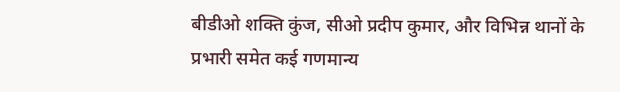बीडीओ शक्ति कुंज, सीओ प्रदीप कुमार, और विभिन्न थानों के प्रभारी समेत कई गणमान्य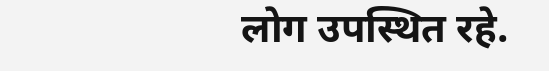लोग उपस्थित रहे.